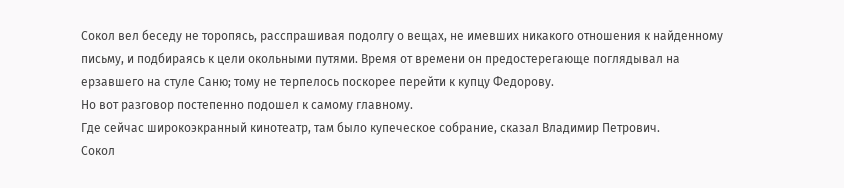Сокол вел беседу не торопясь, расспрашивая подолгу о вещах, не имевших никакого отношения к найденному письму, и подбираясь к цели окольными путями. Время от времени он предостерегающе поглядывал на ерзавшего на стуле Саню; тому не терпелось поскорее перейти к купцу Федорову.
Но вот разговор постепенно подошел к самому главному.
Где сейчас широкоэкранный кинотеатр, там было купеческое собрание, сказал Владимир Петрович.
Сокол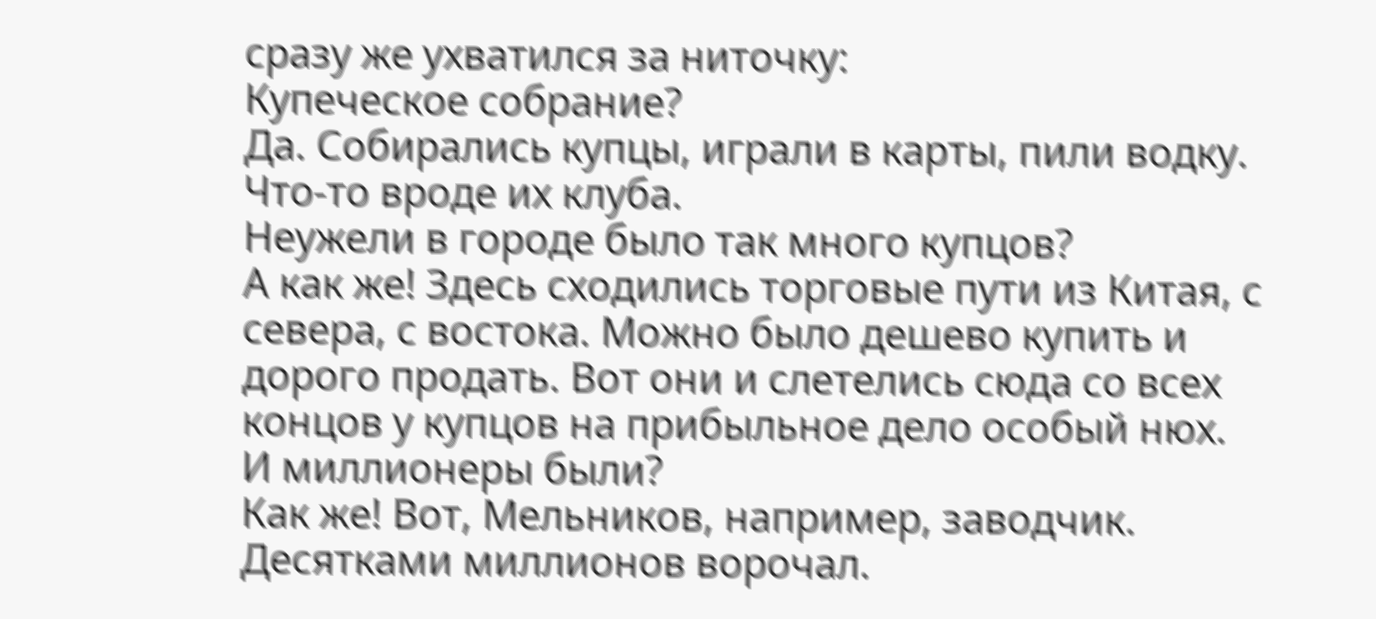сразу же ухватился за ниточку:
Купеческое собрание?
Да. Собирались купцы, играли в карты, пили водку. Что-то вроде их клуба.
Неужели в городе было так много купцов?
А как же! Здесь сходились торговые пути из Китая, с севера, с востока. Можно было дешево купить и дорого продать. Вот они и слетелись сюда со всех концов у купцов на прибыльное дело особый нюх.
И миллионеры были?
Как же! Вот, Мельников, например, заводчик. Десятками миллионов ворочал.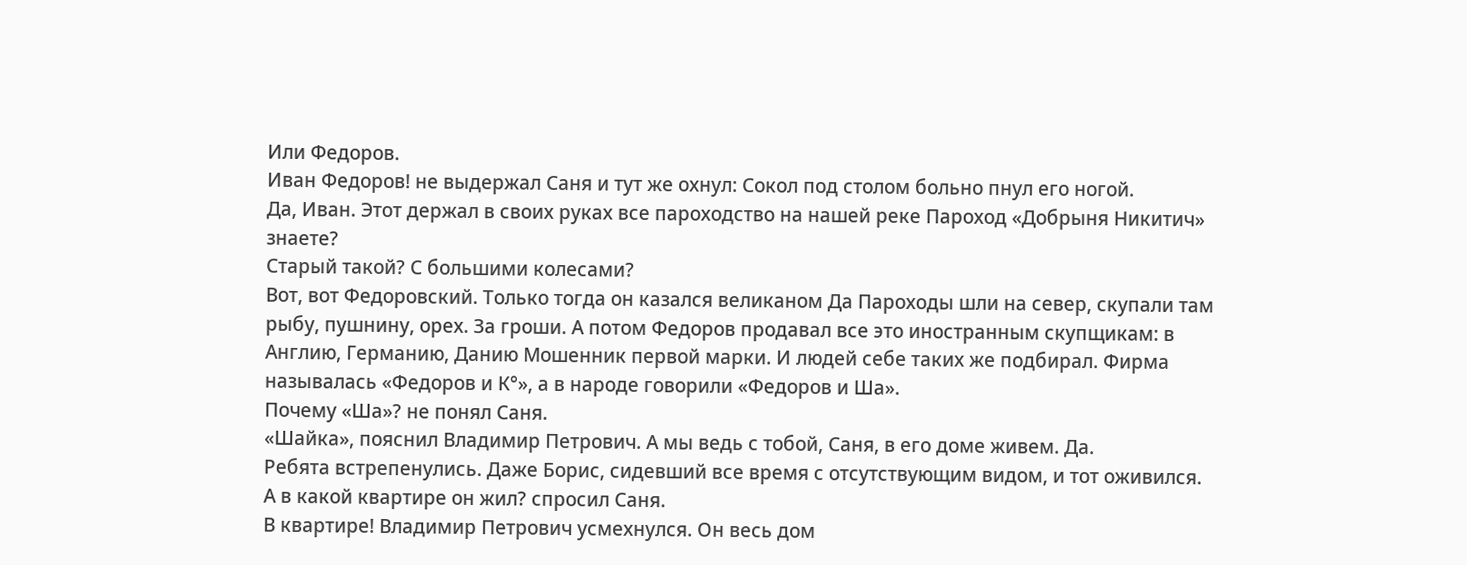Или Федоров.
Иван Федоров! не выдержал Саня и тут же охнул: Сокол под столом больно пнул его ногой.
Да, Иван. Этот держал в своих руках все пароходство на нашей реке Пароход «Добрыня Никитич» знаете?
Старый такой? С большими колесами?
Вот, вот Федоровский. Только тогда он казался великаном Да Пароходы шли на север, скупали там рыбу, пушнину, орех. За гроши. А потом Федоров продавал все это иностранным скупщикам: в Англию, Германию, Данию Мошенник первой марки. И людей себе таких же подбирал. Фирма называлась «Федоров и К°», а в народе говорили «Федоров и Ша».
Почему «Ша»? не понял Саня.
«Шайка», пояснил Владимир Петрович. А мы ведь с тобой, Саня, в его доме живем. Да.
Ребята встрепенулись. Даже Борис, сидевший все время с отсутствующим видом, и тот оживился.
А в какой квартире он жил? спросил Саня.
В квартире! Владимир Петрович усмехнулся. Он весь дом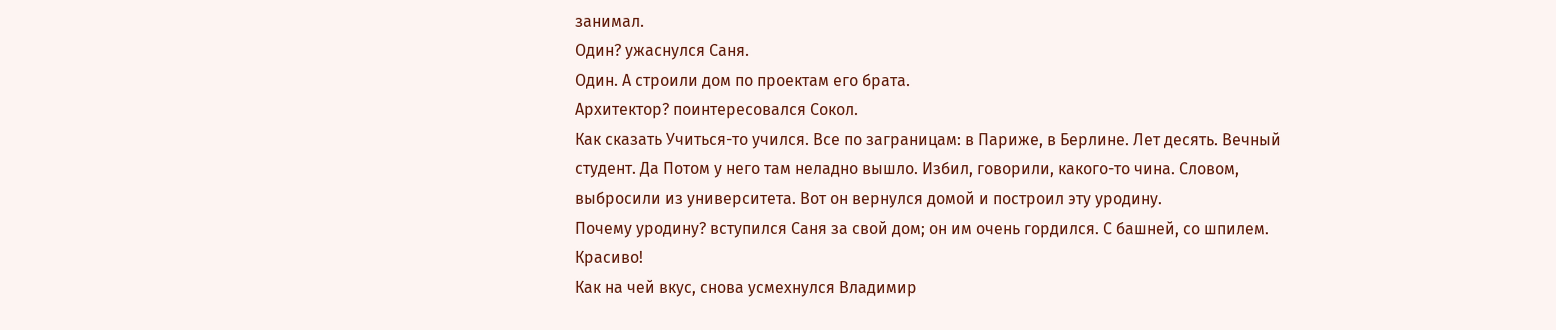занимал.
Один? ужаснулся Саня.
Один. А строили дом по проектам его брата.
Архитектор? поинтересовался Сокол.
Как сказать Учиться-то учился. Все по заграницам: в Париже, в Берлине. Лет десять. Вечный студент. Да Потом у него там неладно вышло. Избил, говорили, какого-то чина. Словом, выбросили из университета. Вот он вернулся домой и построил эту уродину.
Почему уродину? вступился Саня за свой дом; он им очень гордился. С башней, со шпилем. Красиво!
Как на чей вкус, снова усмехнулся Владимир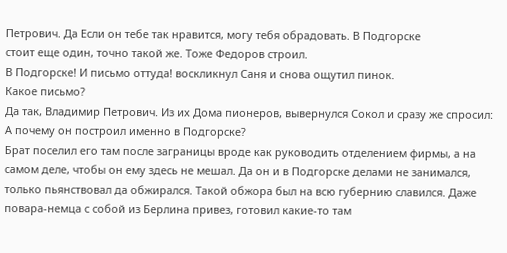Петрович. Да Если он тебе так нравится, могу тебя обрадовать. В Подгорске
стоит еще один, точно такой же. Тоже Федоров строил.
В Подгорске! И письмо оттуда! воскликнул Саня и снова ощутил пинок.
Какое письмо?
Да так, Владимир Петрович. Из их Дома пионеров, вывернулся Сокол и сразу же спросил: А почему он построил именно в Подгорске?
Брат поселил его там после заграницы вроде как руководить отделением фирмы, а на самом деле, чтобы он ему здесь не мешал. Да он и в Подгорске делами не занимался, только пьянствовал да обжирался. Такой обжора был на всю губернию славился. Даже повара-немца с собой из Берлина привез, готовил какие-то там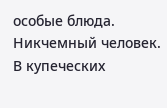особые блюда. Никчемный человек. В купеческих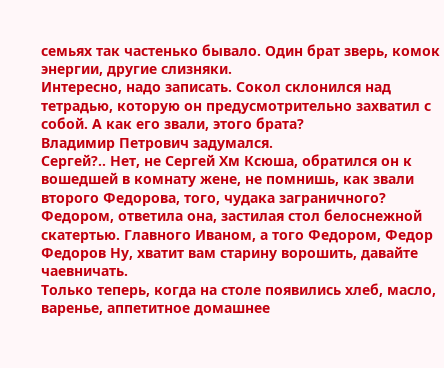семьях так частенько бывало. Один брат зверь, комок энергии, другие слизняки.
Интересно, надо записать. Сокол склонился над тетрадью, которую он предусмотрительно захватил с собой. А как его звали, этого брата?
Владимир Петрович задумался.
Сергей?.. Нет, не Сергей Хм Ксюша, обратился он к вошедшей в комнату жене, не помнишь, как звали второго Федорова, того, чудака заграничного?
Федором, ответила она, застилая стол белоснежной скатертью. Главного Иваном, а того Федором, Федор Федоров Ну, хватит вам старину ворошить, давайте чаевничать.
Только теперь, когда на столе появились хлеб, масло, варенье, аппетитное домашнее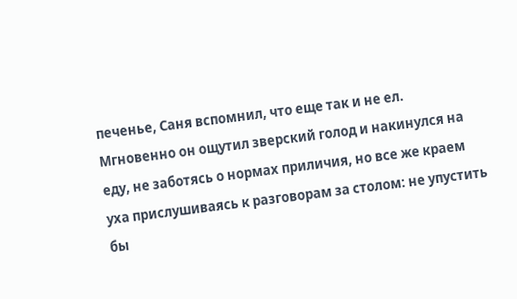печенье, Саня вспомнил, что еще так и не ел. Мгновенно он ощутил зверский голод и накинулся на еду, не заботясь о нормах приличия, но все же краем уха прислушиваясь к разговорам за столом: не упустить бы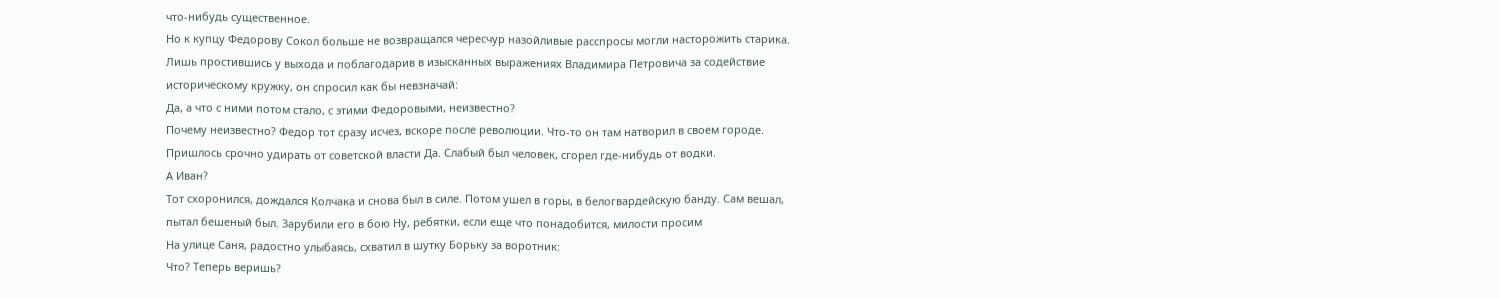что-нибудь существенное.
Но к купцу Федорову Сокол больше не возвращался чересчур назойливые расспросы могли насторожить старика.
Лишь простившись у выхода и поблагодарив в изысканных выражениях Владимира Петровича за содействие историческому кружку, он спросил как бы невзначай:
Да, а что с ними потом стало, с этими Федоровыми, неизвестно?
Почему неизвестно? Федор тот сразу исчез, вскоре после революции. Что-то он там натворил в своем городе. Пришлось срочно удирать от советской власти Да. Слабый был человек, сгорел где-нибудь от водки.
А Иван?
Тот схоронился, дождался Колчака и снова был в силе. Потом ушел в горы, в белогвардейскую банду. Сам вешал, пытал бешеный был. Зарубили его в бою Ну, ребятки, если еще что понадобится, милости просим
На улице Саня, радостно улыбаясь, схватил в шутку Борьку за воротник:
Что? Теперь веришь?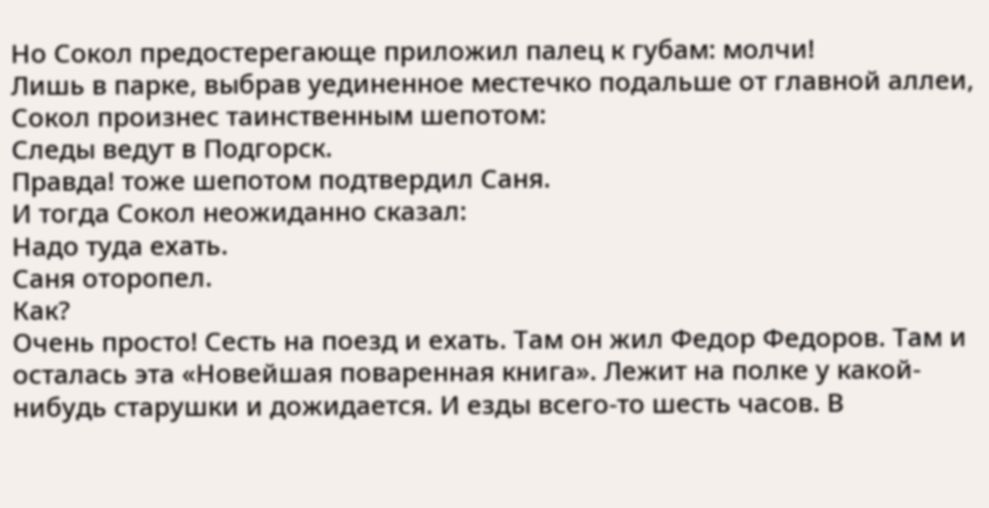Но Сокол предостерегающе приложил палец к губам: молчи!
Лишь в парке, выбрав уединенное местечко подальше от главной аллеи, Сокол произнес таинственным шепотом:
Следы ведут в Подгорск.
Правда! тоже шепотом подтвердил Саня.
И тогда Сокол неожиданно сказал:
Надо туда ехать.
Саня оторопел.
Как?
Очень просто! Сесть на поезд и ехать. Там он жил Федор Федоров. Там и осталась эта «Новейшая поваренная книга». Лежит на полке у какой-нибудь старушки и дожидается. И езды всего-то шесть часов. В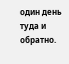один день туда и обратно.